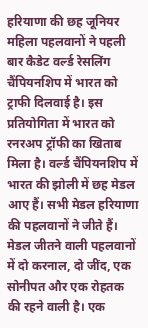हरियाणा की छह जूनियर महिला पहलवानों ने पहली बार कैडेट वर्ल्ड रेसलिंग चैंपियनशिप में भारत को ट्राफी दिलवाई है। इस प्रतियोगिता में भारत को रनरअप ट्रॉफी का खिताब मिला है। वर्ल्ड चैंपियनशिप में भारत की झोली में छह मेडल आए हैं। सभी मेडल हरियाणा की पहलवानों ने जीते हैं। मेडल जीतने वाली पहलवानों में दो करनाल, दो जींद, एक सोनीपत और एक रोहतक की रहने वाली है। एक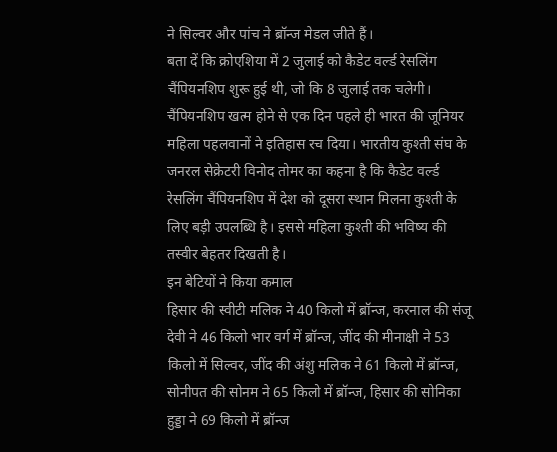ने सिल्वर और पांच ने ब्रॉन्ज मेडल जीते हैं।
बता दें कि क्रोएशिया में 2 जुलाई को कैडेट वर्ल्ड रेसलिंग चैंपियनशिप शुरू हुई थी, जो कि 8 जुलाई तक चलेगी। चैंपियनशिप खत्म होने से एक दिन पहले ही भारत की जूनियर महिला पहलवानों ने इतिहास रच दिया। भारतीय कुश्ती संघ के जनरल सेक्रेटरी विनोद तोमर का कहना है कि कैडेट वर्ल्ड रेसलिंग चैंपियनशिप में देश को दूसरा स्थान मिलना कुश्ती के लिए बड़ी उपलब्धि है। इससे महिला कुश्ती की भविष्य की तस्वीर बेहतर दिखती है।
इन बेटियों ने किया कमाल
हिसार की स्वीटी मलिक ने 40 किलो में ब्रॉन्ज, करनाल की संजू देवी ने 46 किलो भार वर्ग में ब्रॉन्ज, जींद की मीनाक्षी ने 53 किलो में सिल्वर, जींद की अंशु मलिक ने 61 किलो में ब्रॉन्ज, सोनीपत की सोनम ने 65 किलो में ब्रॉन्ज, हिसार की सोनिका हुड्डा ने 69 किलो में ब्रॉन्ज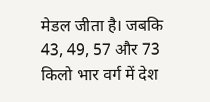मेडल जीता है। जबकि 43, 49, 57 और 73 किलो भार वर्ग में देश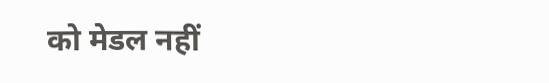को मेडल नहीं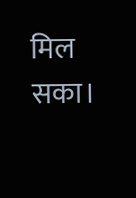मिल सका।